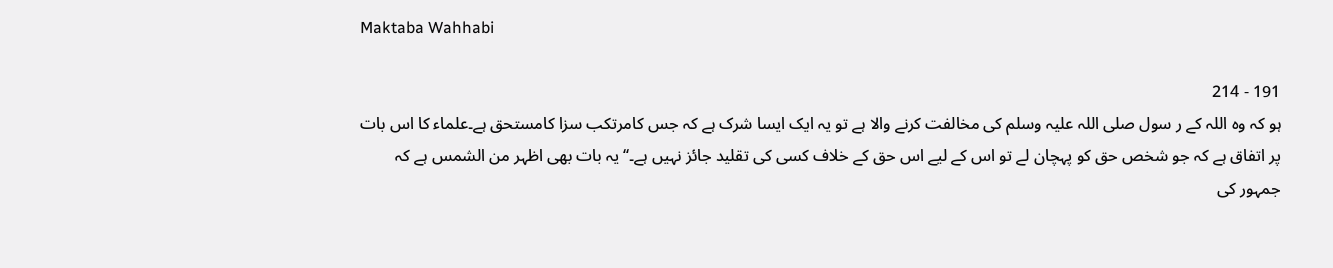Maktaba Wahhabi

191 - 214
ہو کہ وہ اللہ کے ر سول صلی اللہ علیہ وسلم کی مخالفت کرنے والا ہے تو یہ ایک ایسا شرک ہے کہ جس کامرتکب سزا کامستحق ہے۔علماء کا اس بات پر اتفاق ہے کہ جو شخص حق کو پہچان لے تو اس کے لیے اس حق کے خلاف کسی کی تقلید جائز نہیں ہے۔‘‘ یہ بات بھی اظہر من الشمس ہے کہ جمہور کی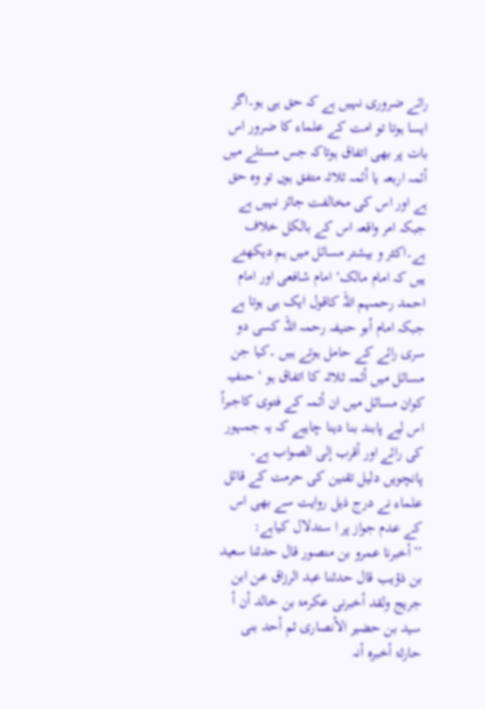رائے ضروری نہیں ہے کہ حق ہی ہو۔اگر ایسا ہوتا تو امت کے علماء کا ضرور اس بات پر بھی اتفاق ہوتاکہ جس مسئلے میں أئمہ اربعہ یا أئمہ ثلاثہ متفق ہوں تو وہ حق ہے اور اس کی مخالفت جائز نہیں ہے جبکہ امر واقعہ اس کے بالکل خلاف ہے۔اکثر و بیشتر مسائل میں ہم دیکھتے ہیں کہ امام مالک‘ امام شافعی اور امام احمد رحمہم اللہ کاقول ایک ہی ہوتا ہے جبکہ امام أبو حنیفہ رحمہ اللہ کسی دو سری رائے کے حامل ہوتے ہیں ۔کیا جن مسائل میں أئمہ ثلاثہ کا اتفاق ہو ‘ حنفیہ کوان مسائل میں ان أئمہ کے فتوی کاجبراً اس لیے پابند بنا دینا چاہیے کہ یہ جمہور کی رائے اور أقرب إلی الصواب ہے۔ پانچویں دلیل تقنین کی حرمت کے قائل علماء نے درج ذیل روایت سے بھی اس کے عدم جواز پر ا ستدلال کیاہے: ’’أخبرنا عمرو بن منصور قال حدثنا سعید بن ذؤیب قال حدثنا عبد الرزاق عن ابن جریج ولقد أخبرنی عکرمۃ بن خالد أن أ سید بن حضیر الأنصاری ثم أحد بنی حارثۃ أخبرہ أنہ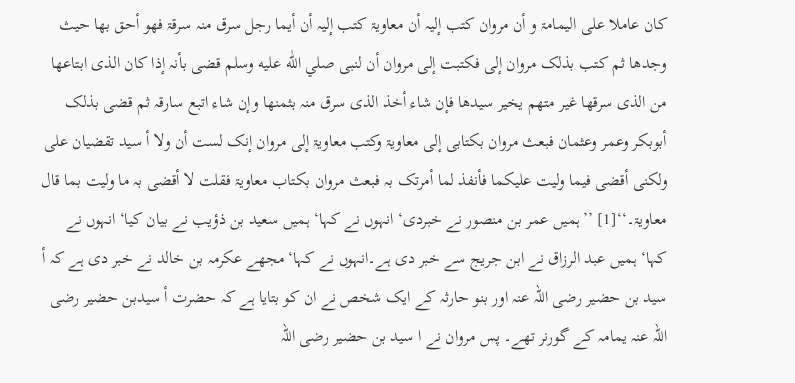کان عاملا علی الیمامۃ و أن مروان کتب إلیہ أن معاویۃ کتب إلیہ أن أیما رجل سرق منہ سرقۃ فھو أحق بھا حیث وجدھا ثم کتب بذلک مروان إلی فکتبت إلی مروان أن لنبی صلي اللّٰه عليه وسلم قضی بأنہ إذا کان الذی ابتاعھا من الذی سرقھا غیر متھم یخیر سیدھا فإن شاء أخذ الذی سرق منہ بثمنھا وإن شاء اتبع سارقہ ثم قضی بذلک أبوبکر وعمر وعثمان فبعث مروان بکتابی إلی معاویۃ وکتب معاویۃ إلی مروان إنک لست أن ولا أ سید تقضیان علی ولکنی أقضی فیما ولیت علیکما فأنفذ لما أمرتک بہ فبعث مروان بکتاب معاویۃ فقلت لا أقضی بہ ما ولیت بما قال معاویۃ۔‘‘[1] ’’ہمیں عمر بن منصور نے خبردی‘ انہوں نے کہا‘ ہمیں سعید بن ذؤیب نے بیان کیا‘ انہوں نے کہا‘ ہمیں عبد الرزاق نے ابن جریج سے خبر دی ہے۔انہوں نے کہا‘ مجھے عکرمہ بن خالد نے خبر دی ہے کہ أ سید بن حضیر رضی اللہ عنہ اور بنو حارثہ کے ایک شخص نے ان کو بتایا ہے کہ حضرت أ سیدبن حضیر رضی اللہ عنہ یمامہ کے گورنر تھے۔ پس مروان نے ا سید بن حضیر رضی اللہ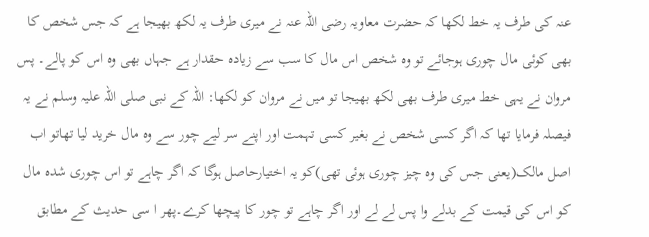عنہ کی طرف یہ خط لکھا کہ حضرت معاویہ رضی اللہ عنہ نے میری طرف یہ لکھ بھیجا ہے کہ جس شخص کا بھی کوئی مال چوری ہوجائے تو وہ شخص اس مال کا سب سے زیادہ حقدار ہے جہاں بھی وہ اس کو پالے۔ پس مروان نے یہی خط میری طرف بھی لکھ بھیجا تو میں نے مروان کو لکھا: اللہ کے نبی صلی اللہ علیہ وسلم نے یہ فیصلہ فرمایا تھا کہ اگر کسی شخص نے بغیر کسی تہمت اور اپنے سر لیے چور سے وہ مال خرید لیا تھاتو اب اصل مالک(یعنی جس کی وہ چیز چوری ہوئی تھی)کو یہ اختیارحاصل ہوگا کہ اگر چاہے تو اس چوری شدہ مال کو اس کی قیمت کے بدلے وا پس لے لے اور اگر چاہے تو چور کا پیچھا کرے۔پھر ا سی حدیث کے مطابق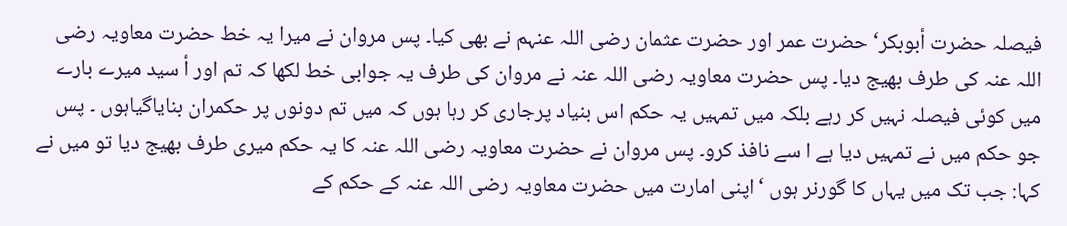فیصلہ حضرت أبوبکر‘ حضرت عمر اور حضرت عثمان رضی اللہ عنہم نے بھی کیا۔ پس مروان نے میرا یہ خط حضرت معاویہ رضی اللہ عنہ کی طرف بھیج دیا۔ پس حضرت معاویہ رضی اللہ عنہ نے مروان کی طرف یہ جوابی خط لکھا کہ تم اور أ سید میرے بارے میں کوئی فیصلہ نہیں کر رہے بلکہ میں تمہیں یہ حکم اس بنیاد پرجاری کر رہا ہوں کہ میں تم دونوں پر حکمران بنایاگیاہوں ۔ پس جو حکم میں نے تمہیں دیا ہے ا سے نافذ کرو۔ پس مروان نے حضرت معاویہ رضی اللہ عنہ کا یہ حکم میری طرف بھیج دیا تو میں نے کہا: جب تک میں یہاں کا گورنر ہوں ‘اپنی امارت میں حضرت معاویہ رضی اللہ عنہ کے حکم کے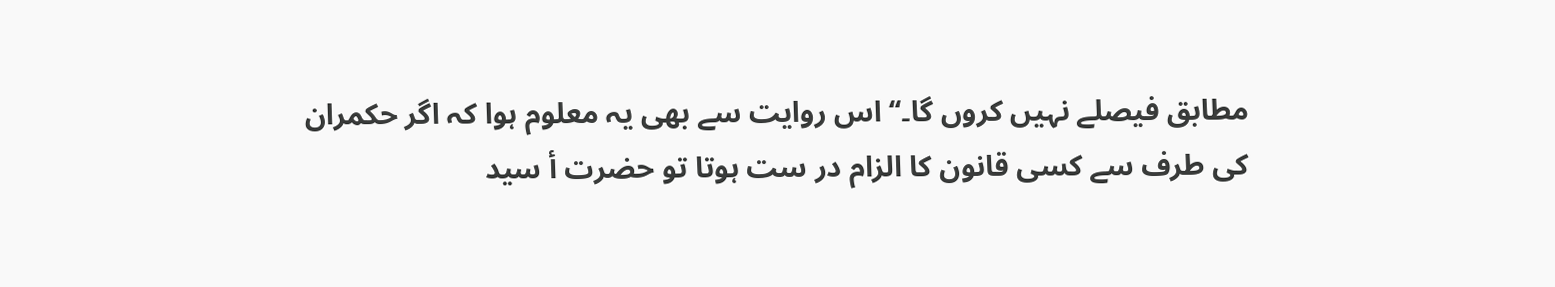مطابق فیصلے نہیں کروں گا۔‘‘ اس روایت سے بھی یہ معلوم ہوا کہ اگر حکمران کی طرف سے کسی قانون کا الزام در ست ہوتا تو حضرت أ سید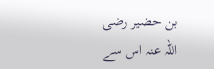بن حضیر رضی اللہ عنہ اس سے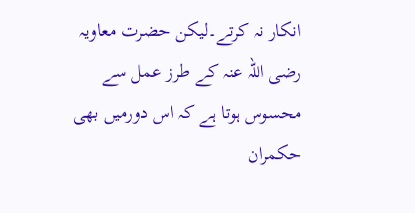انکار نہ کرتے۔لیکن حضرت معاویہ رضی اللہ عنہ کے طرز عمل سے محسوس ہوتا ہے کہ اس دورمیں بھی حکمران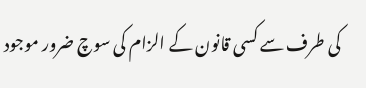کی طرف سے کسی قانون کے الزام کی سوچ ضرور موجود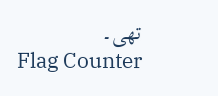تھی۔
Flag Counter